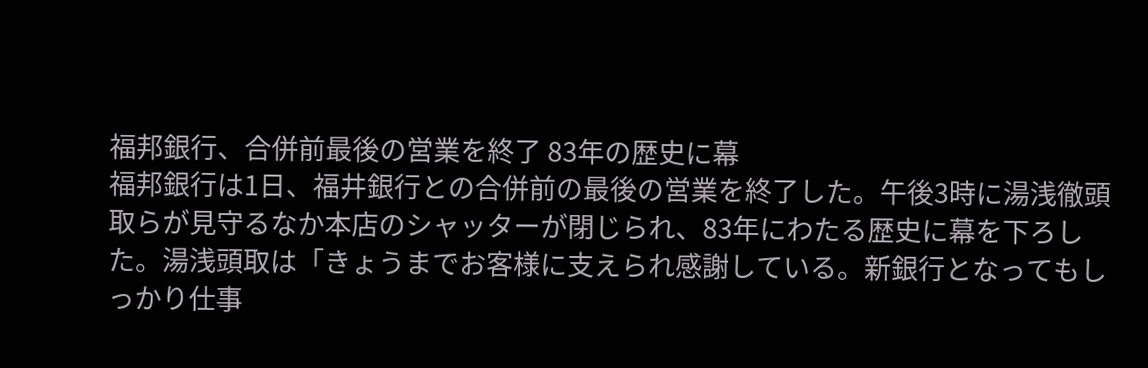福邦銀行、合併前最後の営業を終了 83年の歴史に幕
福邦銀行は1日、福井銀行との合併前の最後の営業を終了した。午後3時に湯浅徹頭取らが見守るなか本店のシャッターが閉じられ、83年にわたる歴史に幕を下ろした。湯浅頭取は「きょうまでお客様に支えられ感謝している。新銀行となってもしっかり仕事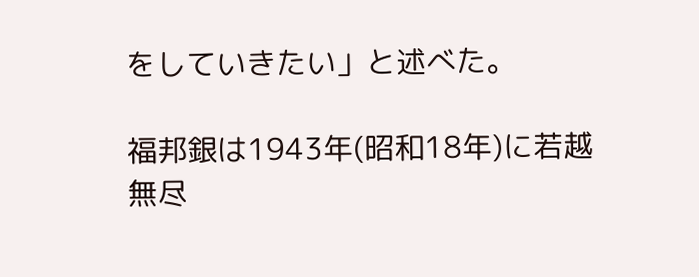をしていきたい」と述べた。

福邦銀は1943年(昭和18年)に若越無尽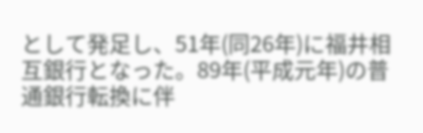として発足し、51年(同26年)に福井相互銀行となった。89年(平成元年)の普通銀行転換に伴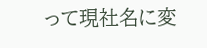って現社名に変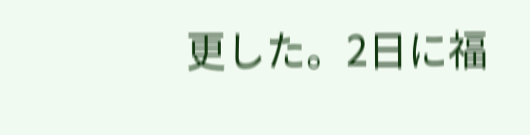更した。2日に福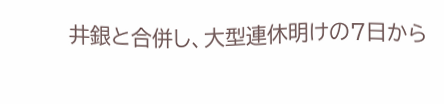井銀と合併し、大型連休明けの7日から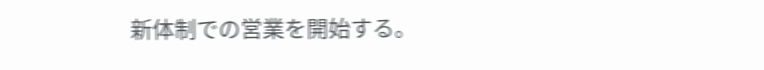新体制での営業を開始する。